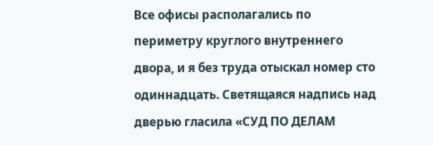Все офисы располагались по периметру круглого внутреннего двора, и я без труда отыскал номер сто одиннадцать. Светящаяся надпись над дверью гласила «СУД ПО ДЕЛАМ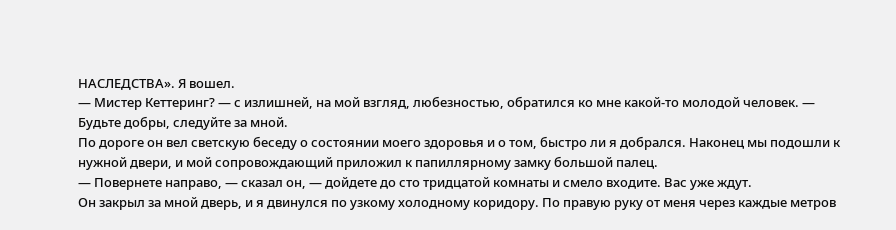НАСЛЕДСТВА». Я вошел.
— Мистер Кеттеринг? — с излишней, на мой взгляд, любезностью, обратился ко мне какой-то молодой человек. — Будьте добры, следуйте за мной.
По дороге он вел светскую беседу о состоянии моего здоровья и о том, быстро ли я добрался. Наконец мы подошли к нужной двери, и мой сопровождающий приложил к папиллярному замку большой палец.
— Повернете направо, — сказал он, — дойдете до сто тридцатой комнаты и смело входите. Вас уже ждут.
Он закрыл за мной дверь, и я двинулся по узкому холодному коридору. По правую руку от меня через каждые метров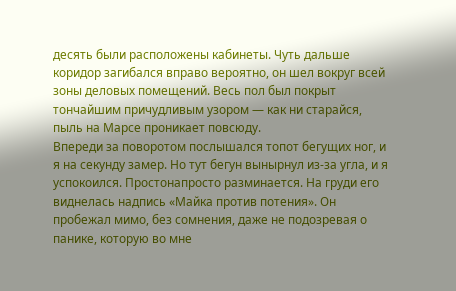десять были расположены кабинеты. Чуть дальше коридор загибался вправо вероятно, он шел вокруг всей зоны деловых помещений. Весь пол был покрыт тончайшим причудливым узором — как ни старайся, пыль на Марсе проникает повсюду.
Впереди за поворотом послышался топот бегущих ног, и я на секунду замер. Но тут бегун вынырнул из-за угла, и я успокоился. Простонапросто разминается. На груди его виднелась надпись «Майка против потения». Он пробежал мимо, без сомнения, даже не подозревая о панике, которую во мне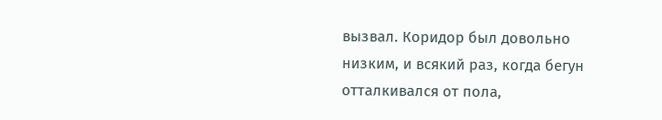вызвал. Коридор был довольно низким, и всякий раз, когда бегун отталкивался от пола,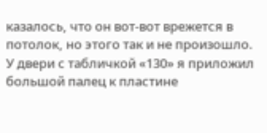казалось, что он вот-вот врежется в потолок, но этого так и не произошло.
У двери с табличкой «130» я приложил большой палец к пластине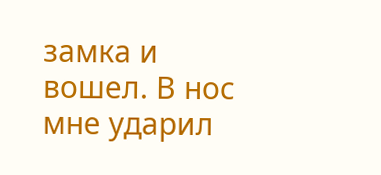замка и вошел. В нос мне ударил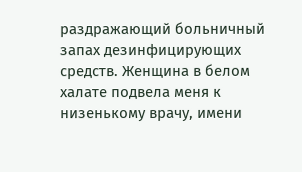раздражающий больничный запах дезинфицирующих средств. Женщина в белом халате подвела меня к низенькому врачу, имени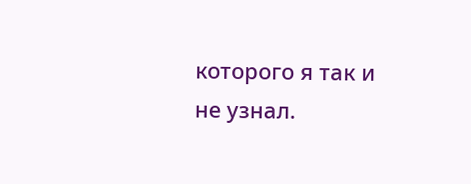которого я так и не узнал.